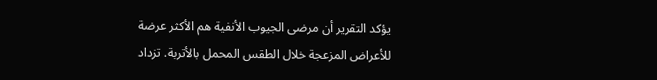يؤكد التقرير أن مرضى الجيوب الأنفية هم الأكثر عرضة للأعراض المزعجة خلال الطقس المحمل بالأتربة. تزداد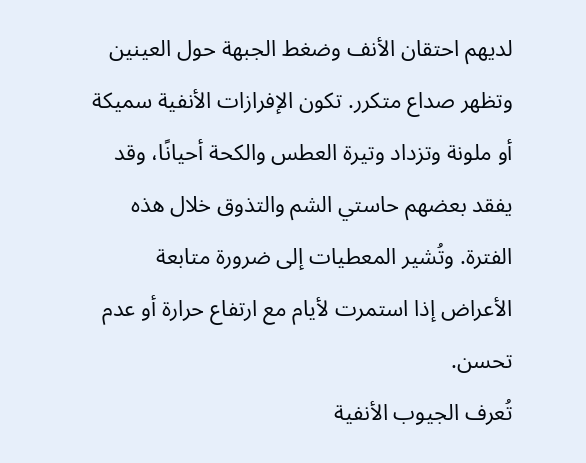لديهم احتقان الأنف وضغط الجبهة حول العينين وتظهر صداع متكرر. تكون الإفرازات الأنفية سميكة أو ملونة وتزداد وتيرة العطس والكحة أحيانًا، وقد يفقد بعضهم حاستي الشم والتذوق خلال هذه الفترة. وتُشير المعطيات إلى ضرورة متابعة الأعراض إذا استمرت لأيام مع ارتفاع حرارة أو عدم تحسن.
تُعرف الجيوب الأنفية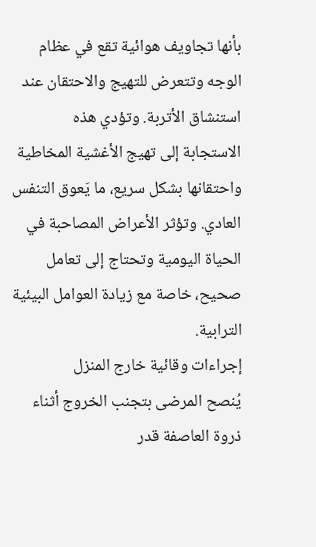بأنها تجاويف هوائية تقع في عظام الوجه وتتعرض للتهيج والاحتقان عند استنشاق الأتربة. وتؤدي هذه الاستجابة إلى تهيج الأغشية المخاطية واحتقانها بشكل سريع، ما يَعوق التنفس العادي. وتؤثر الأعراض المصاحبة في الحياة اليومية وتحتاج إلى تعامل صحيح، خاصة مع زيادة العوامل البيئية الترابية.
إجراءات وقائية خارج المنزل
يُنصح المرضى بتجنب الخروج أثناء ذروة العاصفة قدر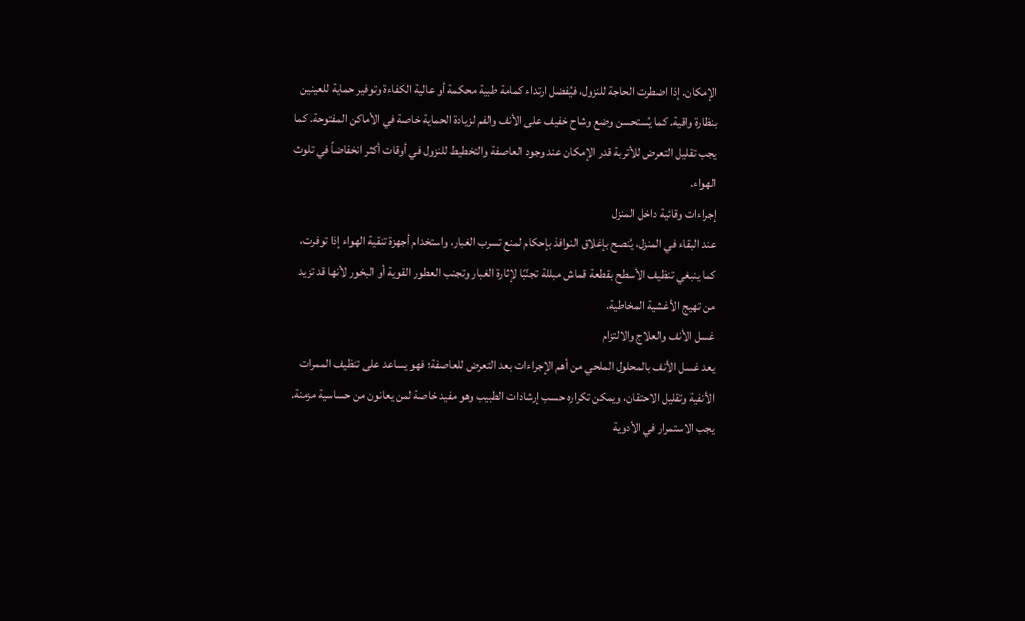الإمكان. إذا اضطرت الحاجة للنزول، فيُفضل ارتداء كمامة طبية محكمة أو عالية الكفاءة وتوفير حماية للعينين بنظارة واقية. كما يُستحسن وضع وشاح خفيف على الأنف والفم لزيادة الحماية خاصة في الأماكن المفتوحة. كما يجب تقليل التعرض للأتربة قدر الإمكان عند وجود العاصفة والتخطيط للنزول في أوقات أكثر انخفاضاً في تلوث الهواء.
إجراءات وقائية داخل المنزل
عند البقاء في المنزل، يُنصح بإغلاق النوافذ بإحكام لمنع تسرب الغبار، واستخدام أجهزة تنقية الهواء إذا توفرت، كما ينبغي تنظيف الأسطح بقطعة قماش مبللة تجنّبًا لإثارة الغبار وتجنب العطور القوية أو البخور لأنها قد تزيد من تهيج الأغشية المخاطية.
غسل الأنف والعلاج والالتزام
يعد غسل الأنف بالمحلول الملحي من أهم الإجراءات بعد التعرض للعاصفة؛ فهو يساعد على تنظيف الممرات الأنفية وتقليل الاحتقان، ويمكن تكراره حسب إرشادات الطبيب وهو مفيد خاصة لمن يعانون من حساسية مزمنة.
يجب الاستمرار في الأدوية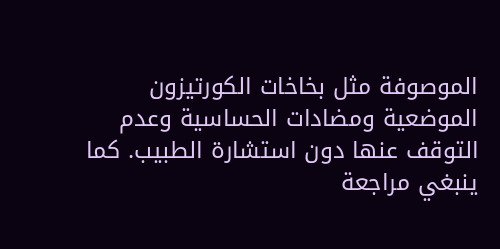الموصوفة مثل بخاخات الكورتيزون الموضعية ومضادات الحساسية وعدم التوقف عنها دون استشارة الطبيب. كما ينبغي مراجعة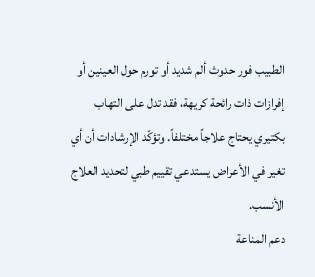الطبيب فور حدوث ألم شديد أو تورم حول العينين أو إفرازات ذات رائحة كريهة، فقد تدل على التهاب بكتيري يحتاج علاجاً مختلفاً. وتؤكّد الإرشادات أن أي تغير في الأعراض يستدعي تقييم طبي لتحديد العلاج الأنسب.
دعم المناعة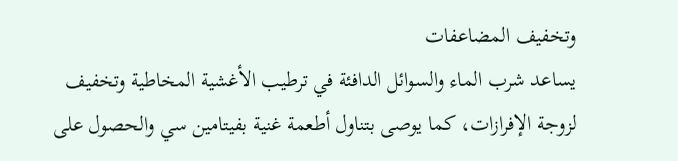وتخفيف المضاعفات
يساعد شرب الماء والسوائل الدافئة في ترطيب الأغشية المخاطية وتخفيف لزوجة الإفرازات، كما يوصى بتناول أطعمة غنية بفيتامين سي والحصول على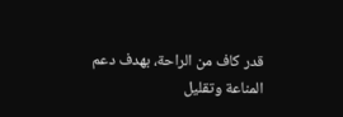قدر كاف من الراحة، بهدف دعم المناعة وتقليل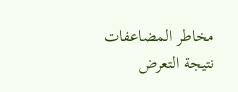مخاطر المضاعفات نتيجة التعرض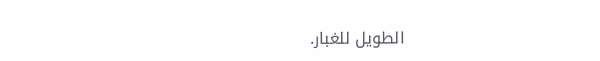الطويل للغبار.